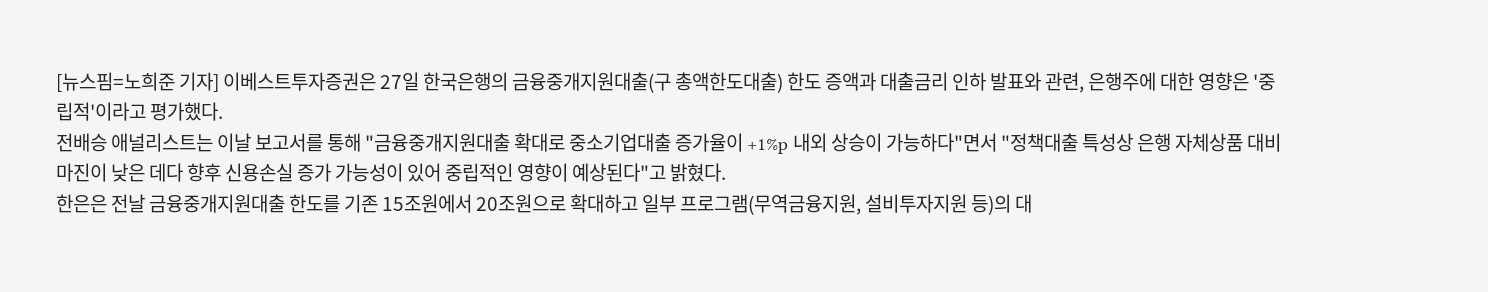[뉴스핌=노희준 기자] 이베스트투자증권은 27일 한국은행의 금융중개지원대출(구 총액한도대출) 한도 증액과 대출금리 인하 발표와 관련, 은행주에 대한 영향은 '중립적'이라고 평가했다.
전배승 애널리스트는 이날 보고서를 통해 "금융중개지원대출 확대로 중소기업대출 증가율이 +1%p 내외 상승이 가능하다"면서 "정책대출 특성상 은행 자체상품 대비 마진이 낮은 데다 향후 신용손실 증가 가능성이 있어 중립적인 영향이 예상된다"고 밝혔다.
한은은 전날 금융중개지원대출 한도를 기존 15조원에서 20조원으로 확대하고 일부 프로그램(무역금융지원, 설비투자지원 등)의 대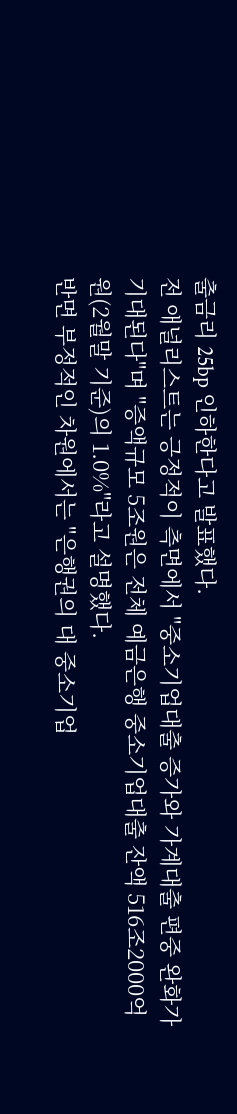출금리 25bp 인하한다고 발표했다.
전 애널리스트는 긍정적이 측면에서 "중소기업대출 증가와 가계대출 편중 완화가 기대된다"며 "증액규모 5조원은 전체 예금은행 중소기업대출 잔액 516조2000억원(2월말 기준)의 1.0%"라고 설명했다.
반면 부정적인 차원에서는 "은행권의 대 중소기업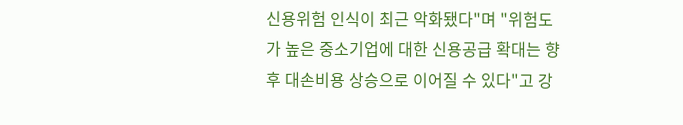신용위험 인식이 최근 악화됐다"며 "위험도가 높은 중소기업에 대한 신용공급 확대는 향후 대손비용 상승으로 이어질 수 있다"고 강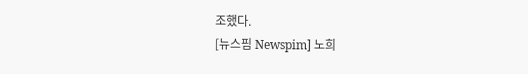조했다.
[뉴스핌 Newspim] 노희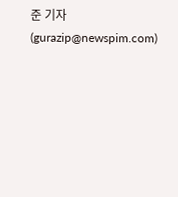준 기자 (gurazip@newspim.com)